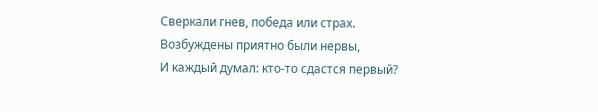Сверкали гнев, победа или страх.
Возбуждены приятно были нервы,
И каждый думал: кто-то сдастся первый?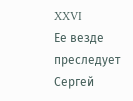XXVI
Ее везде преследует Сергей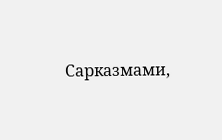Сарказмами,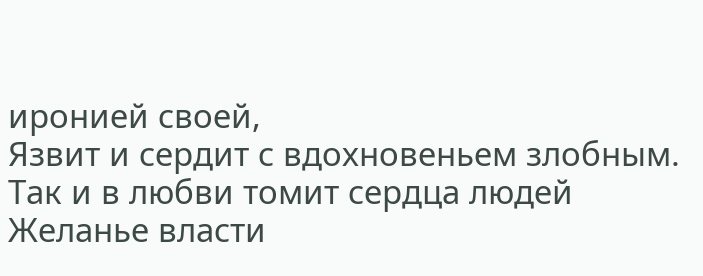иронией своей,
Язвит и сердит с вдохновеньем злобным.
Так и в любви томит сердца людей
Желанье власти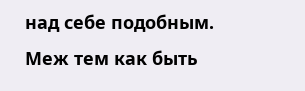над себе подобным.
Меж тем как быть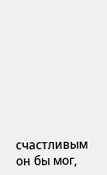счастливым он бы мог,